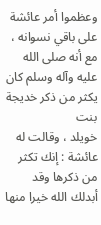وعظموا أمر عائشة على باقي نسوانه ، مع أنه صلى الله عليه وآله وسلم كان يكثر من ذكر خديجة بنت
خويلد ، وقالت له عائشة : إنك تكثر من ذكرها وقد أبدلك الله خيرا منها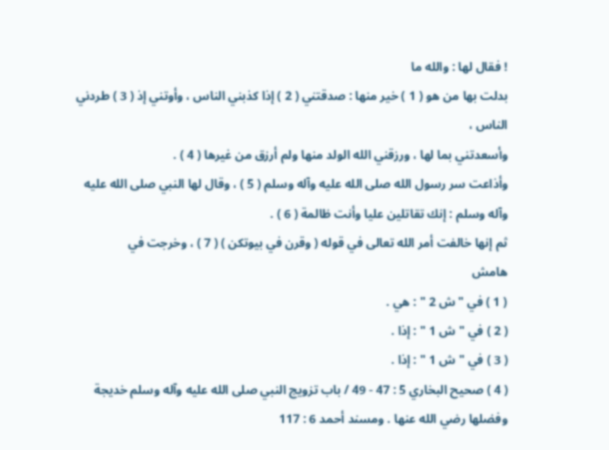! فقال لها : والله ما
بدلت بها من هو ( 1 ) خير منها : صدقتني ( 2 ) إذا كذبني الناس ، وأوتني إذ ( 3 ) طردني الناس ،
وأسعدتني بما لها ، ورزقني الله الولد منها ولم أرزق من غيرها ( 4 ) .
وأذاعت سر رسول الله صلى الله عليه وآله وسلم ( 5 ) ، وقال لها النبي صلى الله عليه وآله وسلم : إنك تقاتلين عليا وأنت ظالمة ( 6 ) .
ثم إنها خالفت أمر الله تعالى في قوله ( وقرن في بيوتكن ) ( 7 ) ، وخرجت في
هامش
( 1 ) في " ش 2 " : هي .
( 2 ) في " ش 1 " : إذا .
( 3 ) في " ش 1 " : إذا .
( 4 ) صحيح البخاري 5 : 47 - 49 / باب تزويج النبي صلى الله عليه وآله وسلم خديجة وفضلها رضي الله عنها . ومسند أحمد 6 : 117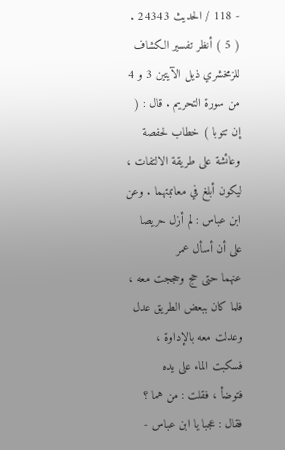- 118 / الحديث 24343 .
( 5 ) أنظر تفسير الكشاف للزمخشري ذيل الآيتين 3 و 4 من سورة التحريم . قال : ( إن تتوبا ) خطاب لحفصة
وعائشة على طريقة الالتفات ، ليكون أبلغ في معاتبتهما . وعن ابن عباس : لم أزل حريصا على أن أسأل عمر
عنهما حتى حج وحججت معه ، فلما كان ببعض الطريق عدل وعدلت معه بالإداوة ، فسكبت الماء على يده
فتوضأ ، فقلت : من هما ؟ فقال : عجبا يا ابن عباس -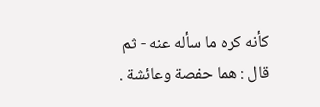كأنه كره ما سأله عنه - ثم قال : هما حفصة وعائشة .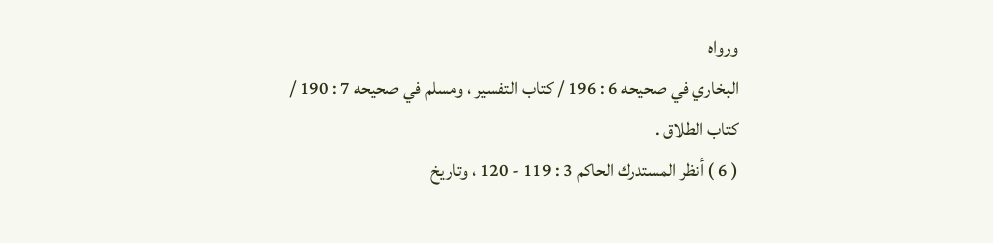ورواه
البخاري في صحيحه 6 : 196 / كتاب التفسير ، ومسلم في صحيحه 7 : 190 / كتاب الطلاق .
( 6 ) أنظر المستدرك الحاكم 3 : 119 - 120 ، وتاريخ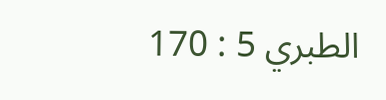الطبري 5 : 170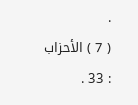.
( 7 ) الأحزاب : 33 .